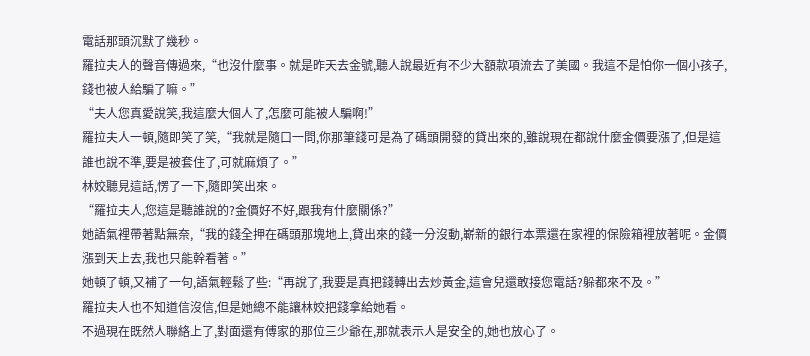電話那頭沉默了幾秒。
羅拉夫人的聲音傳過來,“也沒什麼事。就是昨天去金號,聽人說最近有不少大額款項流去了美國。我這不是怕你一個小孩子,錢也被人給騙了嘛。”
“夫人您真愛說笑,我這麼大個人了,怎麼可能被人騙啊!”
羅拉夫人一頓,隨即笑了笑,“我就是隨口一問,你那筆錢可是為了碼頭開發的貸出來的,雖說現在都說什麼金價要漲了,但是這誰也說不準,要是被套住了,可就麻煩了。”
林姣聽見這話,愣了一下,隨即笑出來。
“羅拉夫人,您這是聽誰說的?金價好不好,跟我有什麼關係?”
她語氣裡帶著點無奈,“我的錢全押在碼頭那塊地上,貸出來的錢一分沒動,嶄新的銀行本票還在家裡的保險箱裡放著呢。金價漲到天上去,我也只能幹看著。”
她頓了頓,又補了一句,語氣輕鬆了些:“再說了,我要是真把錢轉出去炒黃金,這會兒還敢接您電話?躲都來不及。”
羅拉夫人也不知道信沒信,但是她總不能讓林姣把錢拿給她看。
不過現在既然人聯絡上了,對面還有傅家的那位三少爺在,那就表示人是安全的,她也放心了。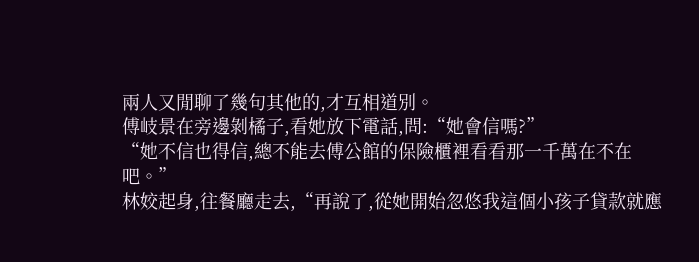兩人又閒聊了幾句其他的,才互相道別。
傅岐景在旁邊剝橘子,看她放下電話,問:“她會信嗎?”
“她不信也得信,總不能去傅公館的保險櫃裡看看那一千萬在不在吧。”
林姣起身,往餐廳走去,“再說了,從她開始忽悠我這個小孩子貸款就應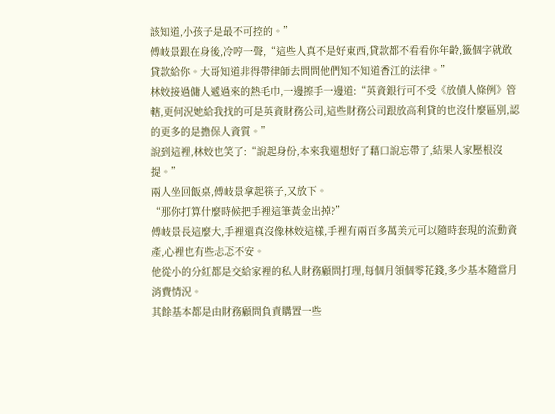該知道,小孩子是最不可控的。”
傅岐景跟在身後,冷哼一聲,“這些人真不是好東西,貸款都不看看你年齡,籤個字就敢貸款給你。大哥知道非得帶律師去問問他們知不知道香江的法律。”
林姣接過傭人遞過來的熱毛巾,一邊擦手一邊道:“英資銀行可不受《放債人條例》管轄,更何況她給我找的可是英資財務公司,這些財務公司跟放高利貸的也沒什麼區別,認的更多的是擔保人資質。”
說到這裡,林姣也笑了:“說起身份,本來我還想好了藉口說忘帶了,結果人家壓根沒提。”
兩人坐回飯桌,傅岐景拿起筷子,又放下。
“那你打算什麼時候把手裡這筆黃金出掉?”
傅岐景長這麼大,手裡還真沒像林姣這樣,手裡有兩百多萬美元可以隨時套現的流動資產,心裡也有些忐忑不安。
他從小的分紅都是交給家裡的私人財務顧問打理,每個月領個零花錢,多少基本隨當月消費情況。
其餘基本都是由財務顧問負責購置一些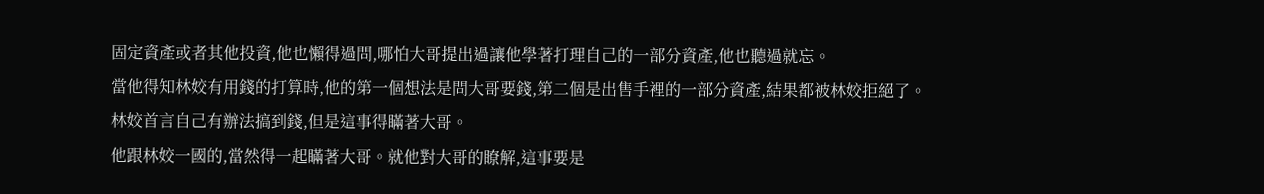固定資產或者其他投資,他也懶得過問,哪怕大哥提出過讓他學著打理自己的一部分資產,他也聽過就忘。
當他得知林姣有用錢的打算時,他的第一個想法是問大哥要錢,第二個是出售手裡的一部分資產,結果都被林姣拒絕了。
林姣首言自己有辦法搞到錢,但是這事得瞞著大哥。
他跟林姣一國的,當然得一起瞞著大哥。就他對大哥的瞭解,這事要是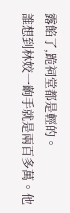露餡了,跪祠堂都是輕的。
誰想到林姣一齣手就是兩百多萬。他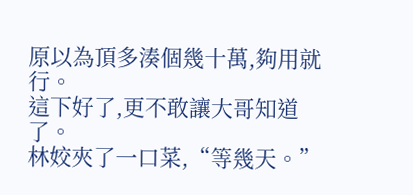原以為頂多湊個幾十萬,夠用就行。
這下好了,更不敢讓大哥知道了。
林姣夾了一口菜,“等幾天。”